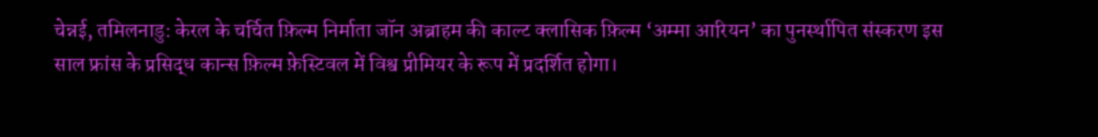चेन्नई, तमिलनाडु: केरल के चर्चित फ़िल्म निर्माता जॉन अब्राहम की काल्ट क्लासिक फ़िल्म ‘अम्मा आरियन’ का पुनर्स्थापित संस्करण इस साल फ्रांस के प्रसिद्ध कान्स फ़िल्म फ़ेस्टिवल में विश्व प्रीमियर के रूप में प्रदर्शित होगा।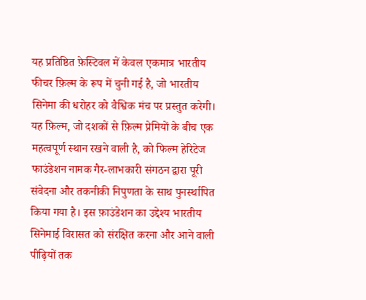यह प्रतिष्ठित फ़ेस्टिवल में केवल एकमात्र भारतीय फीचर फ़िल्म के रूप में चुनी गई है, जो भारतीय सिनेमा की धरोहर को वैश्विक मंच पर प्रस्तुत करेगी।
यह फ़िल्म, जो दशकों से फ़िल्म प्रेमियों के बीच एक महत्वपूर्ण स्थान रखने वाली है, को फिल्म हेरिटेज फाउंडेशन नामक गैर-लाभकारी संगठन द्वारा पूरी संवेदना और तकनीकी निपुणता के साथ पुनर्स्थापित किया गया है। इस फ़ाउंडेशन का उद्देश्य भारतीय सिनेमाई विरासत को संरक्षित करना और आने वाली पीढ़ियों तक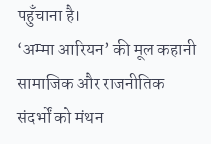पहुँचाना है।
‘अम्मा आरियन’ की मूल कहानी सामाजिक और राजनीतिक संदर्भों को मंथन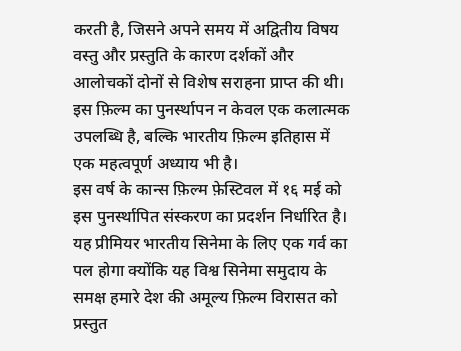करती है, जिसने अपने समय में अद्वितीय विषय वस्तु और प्रस्तुति के कारण दर्शकों और आलोचकों दोनों से विशेष सराहना प्राप्त की थी। इस फ़िल्म का पुनर्स्थापन न केवल एक कलात्मक उपलब्धि है, बल्कि भारतीय फ़िल्म इतिहास में एक महत्वपूर्ण अध्याय भी है।
इस वर्ष के कान्स फ़िल्म फ़ेस्टिवल में १६ मई को इस पुनर्स्थापित संस्करण का प्रदर्शन निर्धारित है। यह प्रीमियर भारतीय सिनेमा के लिए एक गर्व का पल होगा क्योंकि यह विश्व सिनेमा समुदाय के समक्ष हमारे देश की अमूल्य फ़िल्म विरासत को प्रस्तुत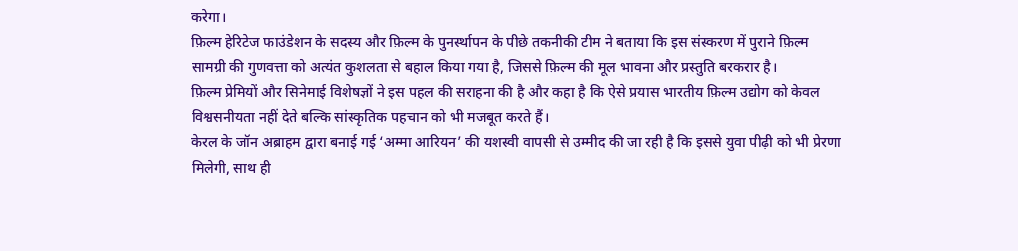करेगा।
फ़िल्म हेरिटेज फाउंडेशन के सदस्य और फ़िल्म के पुनर्स्थापन के पीछे तकनीकी टीम ने बताया कि इस संस्करण में पुराने फ़िल्म सामग्री की गुणवत्ता को अत्यंत कुशलता से बहाल किया गया है, जिससे फ़िल्म की मूल भावना और प्रस्तुति बरकरार है।
फ़िल्म प्रेमियों और सिनेमाई विशेषज्ञों ने इस पहल की सराहना की है और कहा है कि ऐसे प्रयास भारतीय फ़िल्म उद्योग को केवल विश्वसनीयता नहीं देते बल्कि सांस्कृतिक पहचान को भी मजबूत करते हैं।
केरल के जॉन अब्राहम द्वारा बनाई गई ‘अम्मा आरियन’ की यशस्वी वापसी से उम्मीद की जा रही है कि इससे युवा पीढ़ी को भी प्रेरणा मिलेगी, साथ ही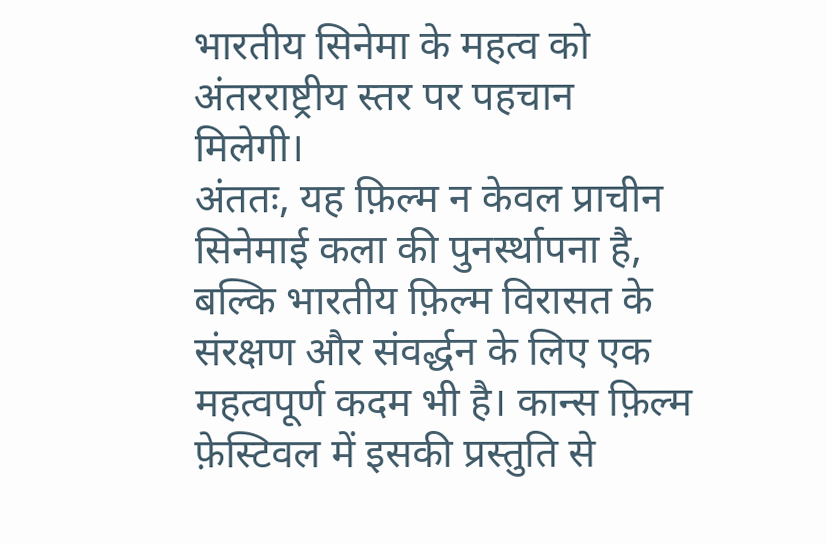भारतीय सिनेमा के महत्व को अंतरराष्ट्रीय स्तर पर पहचान मिलेगी।
अंततः, यह फ़िल्म न केवल प्राचीन सिनेमाई कला की पुनर्स्थापना है, बल्कि भारतीय फ़िल्म विरासत के संरक्षण और संवर्द्धन के लिए एक महत्वपूर्ण कदम भी है। कान्स फ़िल्म फ़ेस्टिवल में इसकी प्रस्तुति से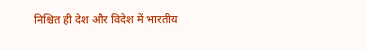निश्चित ही देश और विदेश में भारतीय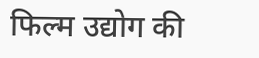फिल्म उद्योग की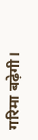गरिमा बढ़ेगी।